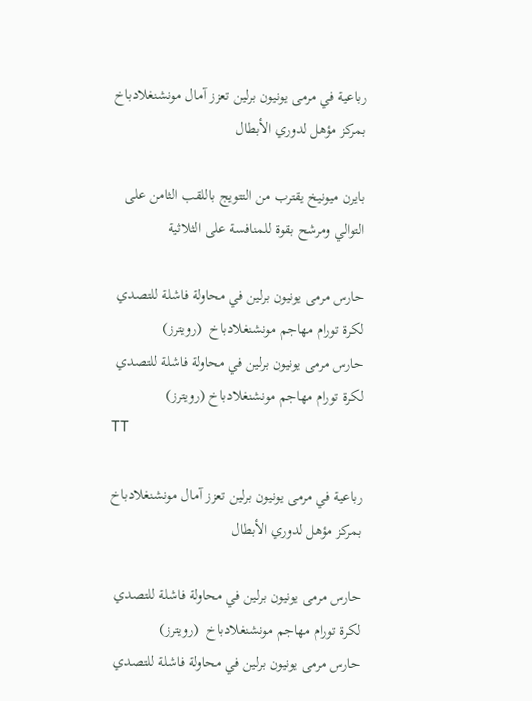رباعية في مرمى يونيون برلين تعزز آمال مونشنغلادباخ بمركز مؤهل لدوري الأبطال

بايرن ميونيخ يقترب من التتويج باللقب الثامن على التوالي ومرشح بقوة للمنافسة على الثلاثية

حارس مرمى يونيون برلين في محاولة فاشلة للتصدي لكرة تورام مهاجم مونشنغلادباخ  (رويترز)
حارس مرمى يونيون برلين في محاولة فاشلة للتصدي لكرة تورام مهاجم مونشنغلادباخ (رويترز)
TT

رباعية في مرمى يونيون برلين تعزز آمال مونشنغلادباخ بمركز مؤهل لدوري الأبطال

حارس مرمى يونيون برلين في محاولة فاشلة للتصدي لكرة تورام مهاجم مونشنغلادباخ  (رويترز)
حارس مرمى يونيون برلين في محاولة فاشلة للتصدي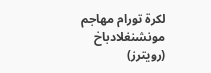لكرة تورام مهاجم مونشنغلادباخ (رويترز)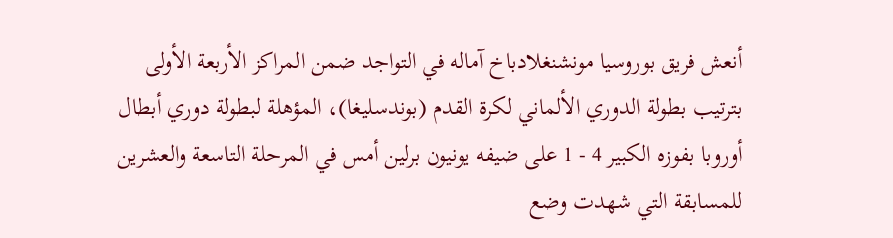أنعش فريق بوروسيا مونشنغلادباخ آماله في التواجد ضمن المراكز الأربعة الأولى بترتيب بطولة الدوري الألماني لكرة القدم (بوندسليغا)، المؤهلة لبطولة دوري أبطال أوروبا بفوزه الكبير 4 - 1 على ضيفه يونيون برلين أمس في المرحلة التاسعة والعشرين للمسابقة التي شهدت وضع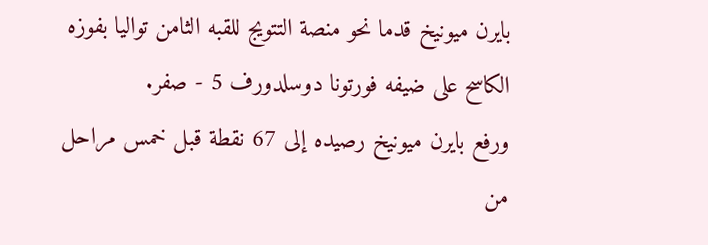بايرن ميونيخ قدما نحو منصة التتويج للقبه الثامن تواليا بفوزه الكاسح على ضيفه فورتونا دوسلدورف 5 - صفر.
ورفع بايرن ميونيخ رصيده إلى 67 نقطة قبل خمس مراحل من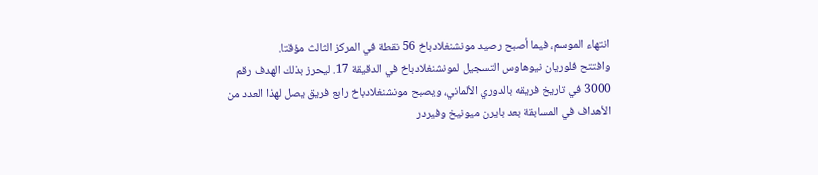انتهاء الموسم، فيما أصبح رصيد مونشنغلادباخ 56 نقطة في المركز الثالث مؤقتا.
وافتتح فلوريان نيوهاوس التسجيل لمونشنغلادباخ في الدقيقة 17. ليحرز بذلك الهدف رقم 3000 في تاريخ فريقه بالدوري الألماني، ويصبح مونشنغلادباخ رابع فريق يصل لهذا العدد من الأهداف في المسابقة بعد بايرن ميونيخ وفيردر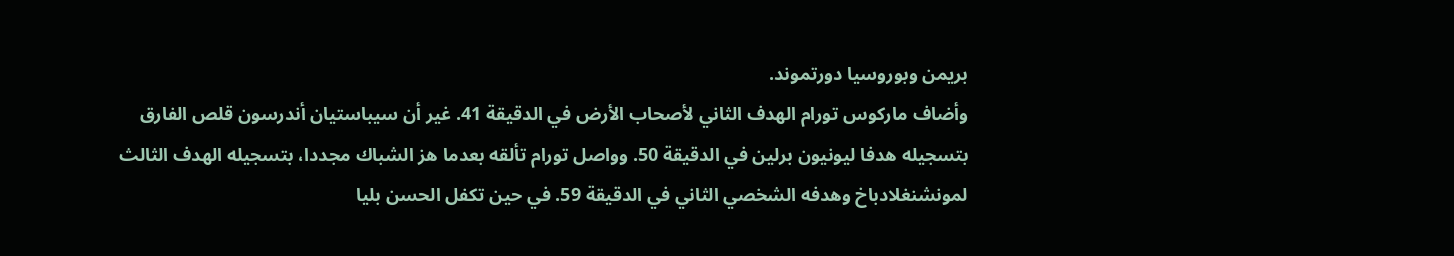بريمن وبوروسيا دورتموند.
وأضاف ماركوس تورام الهدف الثاني لأصحاب الأرض في الدقيقة 41. غير أن سيباستيان أندرسون قلص الفارق بتسجيله هدفا ليونيون برلين في الدقيقة 50. وواصل تورام تألقه بعدما هز الشباك مجددا، بتسجيله الهدف الثالث لمونشنغلادباخ وهدفه الشخصي الثاني في الدقيقة 59. في حين تكفل الحسن بليا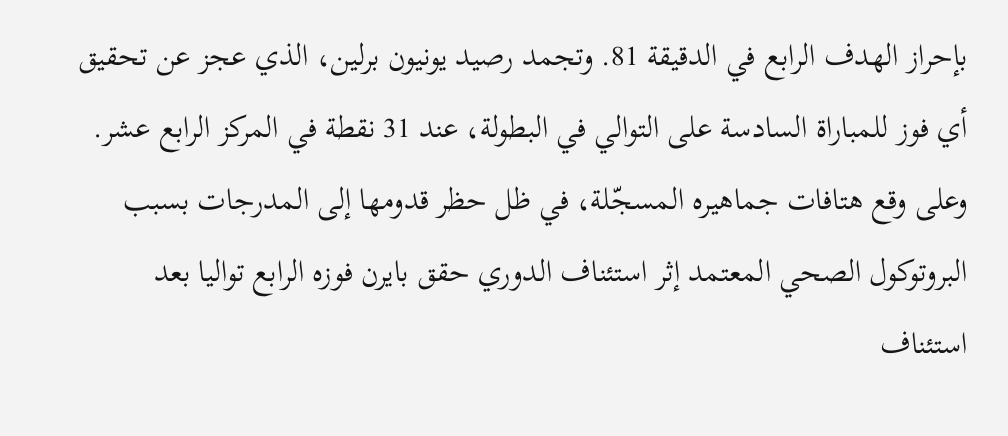بإحراز الهدف الرابع في الدقيقة 81. وتجمد رصيد يونيون برلين، الذي عجز عن تحقيق أي فوز للمباراة السادسة على التوالي في البطولة، عند 31 نقطة في المركز الرابع عشر.
وعلى وقع هتافات جماهيره المسجّلة، في ظل حظر قدومها إلى المدرجات بسبب البروتوكول الصحي المعتمد إثر استئناف الدوري حقق بايرن فوزه الرابع تواليا بعد استئناف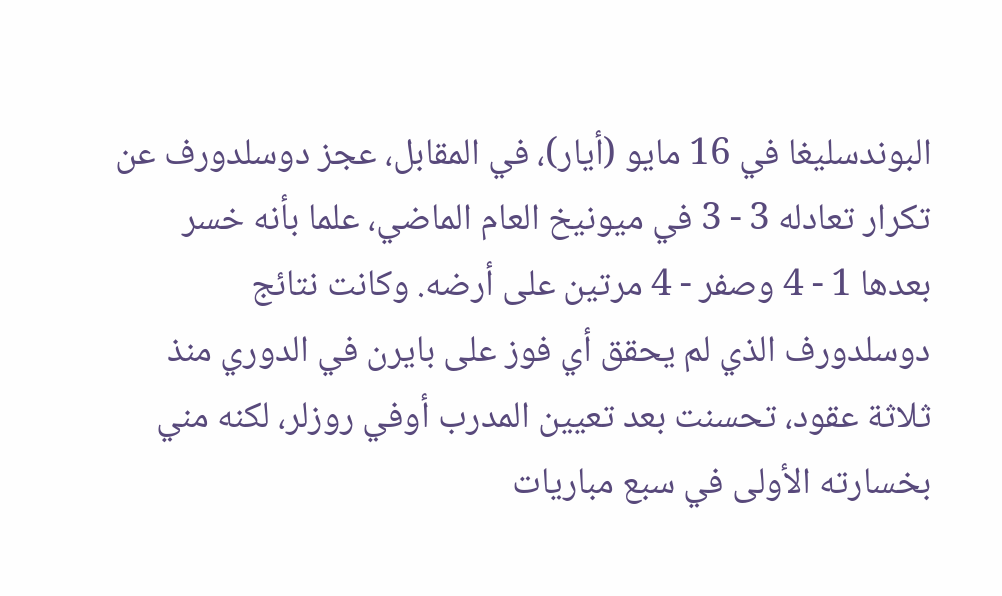البوندسليغا في 16 مايو (أيار)، في المقابل، عجز دوسلدورف عن تكرار تعادله 3 - 3 في ميونيخ العام الماضي، علما بأنه خسر بعدها 1 - 4 وصفر - 4 مرتين على أرضه. وكانت نتائج دوسلدورف الذي لم يحقق أي فوز على بايرن في الدوري منذ ثلاثة عقود، تحسنت بعد تعيين المدرب أوفي روزلر، لكنه مني بخسارته الأولى في سبع مباريات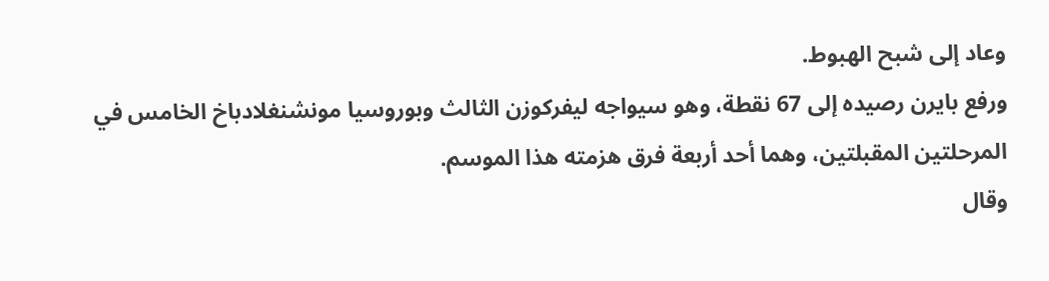وعاد إلى شبح الهبوط.
ورفع بايرن رصيده إلى 67 نقطة، وهو سيواجه ليفركوزن الثالث وبوروسيا مونشنغلادباخ الخامس في المرحلتين المقبلتين، وهما أحد أربعة فرق هزمته هذا الموسم.
وقال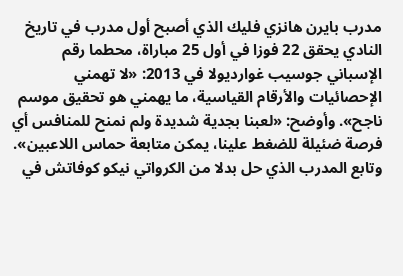مدرب بايرن هانزي فليك الذي أصبح أول مدرب في تاريخ النادي يحقق 22 فوزا في أول 25 مباراة، محطما رقم الإسباني جوسيب غوارديولا في 2013: «لا تهمني الإحصائيات والأرقام القياسية، ما يهمني هو تحقيق موسم ناجح». وأوضح: «لعبنا بجدية شديدة ولم نمنح للمنافس أي فرصة ضئيلة للضغط علينا، يمكن متابعة حماس اللاعبين».
وتابع المدرب الذي حل بدلا من الكرواتي نيكو كوفاتش في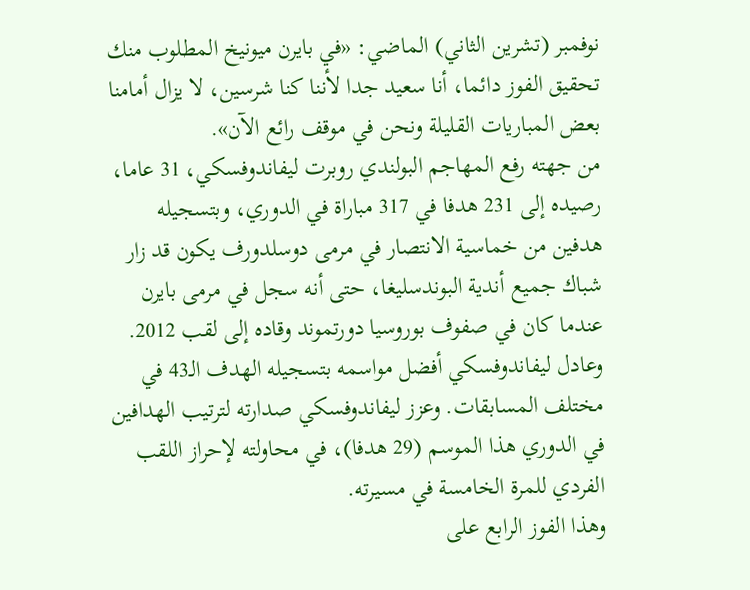نوفمبر (تشرين الثاني) الماضي: «في بايرن ميونيخ المطلوب منك تحقيق الفوز دائما، أنا سعيد جدا لأننا كنا شرسين، لا يزال أمامنا بعض المباريات القليلة ونحن في موقف رائع الآن».
من جهته رفع المهاجم البولندي روبرت ليفاندوفسكي، 31 عاما، رصيده إلى 231 هدفا في 317 مباراة في الدوري، وبتسجيله هدفين من خماسية الانتصار في مرمى دوسلدورف يكون قد زار شباك جميع أندية البوندسليغا، حتى أنه سجل في مرمى بايرن عندما كان في صفوف بوروسيا دورتموند وقاده إلى لقب 2012. وعادل ليفاندوفسكي أفضل مواسمه بتسجيله الهدف الـ43 في مختلف المسابقات. وعزز ليفاندوفسكي صدارته لترتيب الهدافين في الدوري هذا الموسم (29 هدفا)، في محاولته لإحراز اللقب الفردي للمرة الخامسة في مسيرته.
وهذا الفوز الرابع على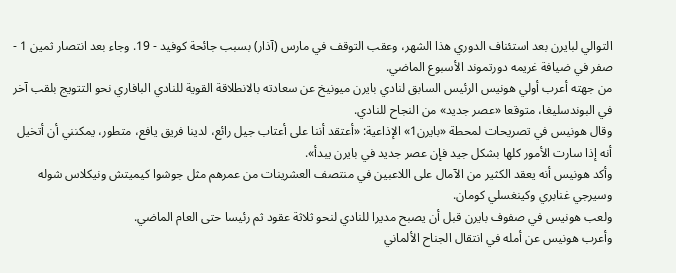التوالي لبايرن بعد استئناف الدوري هذا الشهر، وعقب التوقف في مارس (آذار) بسبب جائحة كوفيد - 19. وجاء بعد انتصار ثمين 1 - صفر في ضيافة غريمه دورتموند الأسبوع الماضي.
من جهته أعرب أولي هونيس الرئيس السابق لنادي بايرن ميونيخ عن سعادته بالانطلاقة القوية للنادي البافاري نحو التتويج بلقب آخر في البوندسليغا، متوقعا «عصر جديد» من النجاح للنادي.
وقال هونيس في تصريحات لمحطة «بايرن1» الإذاعية: «أعتقد أننا على أعتاب جيل رائع، لدينا فريق يافع، متطور، يمكنني أن أتخيل أنه إذا سارت الأمور كلها بشكل جيد فإن عصر جديد في بايرن يبدأ».
وأكد هونيس أنه يعقد الكثير من الآمال على اللاعبين في منتصف العشرينات من عمرهم مثل جوشوا كيميتش ونيكلاس شوله وسيرجي غنابري وكينغسلي كومان.
ولعب هونيس في صفوف بايرن قبل أن يصبح مديرا للنادي لنحو ثلاثة عقود ثم رئيسا حتى العام الماضي.
وأعرب هونيس عن أمله في انتقال الجناح الألماني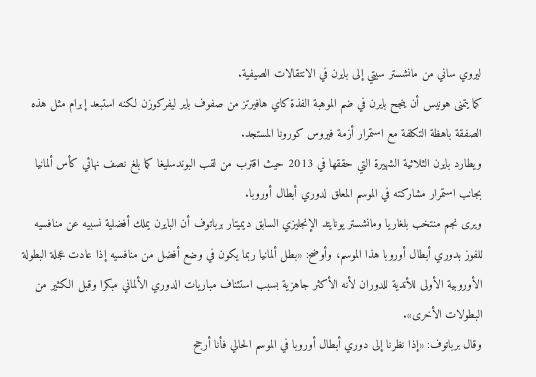ليروي ساني من مانشستر سيتي إلى بايرن في الانتقالات الصيفية.
كما يتمنى هونيس أن ينجح بايرن في ضم الموهبة الفذة كاي هافيرتز من صفوف باير ليفركوزن لكنه استبعد إبرام مثل هذه الصفقة باهظة التكلفة مع استمرار أزمة فيروس كورونا المستجد.
ويطارد بايرن الثلاثية الشهيرة التي حققها في 2013 حيث اقترب من لقب البوندسليغا كما بلغ نصف نهائي كأس ألمانيا بجانب استمرار مشاركته في الموسم المعلق لدوري أبطال أوروبا.
ويرى نجم منتخب بلغاريا ومانشستر يونايتد الإنجليزي السابق ديميتار برباتوف أن البايرن يملك أفضلية نسبيه عن منافسيه للفوز بدوري أبطال أوروبا هذا الموسم، وأوضح: «بطل ألمانيا ربما يكون في وضع أفضل من منافسيه إذا عادت عجلة البطولة الأوروبية الأولى للأندية للدوران لأنه الأكثر جاهزية بسبب استئناف مباريات الدوري الألماني مبكرا وقبل الكثير من البطولات الأخرى».
وقال برباتوف: «إذا نظرنا إلى دوري أبطال أوروبا في الموسم الحالي فأنا أرجح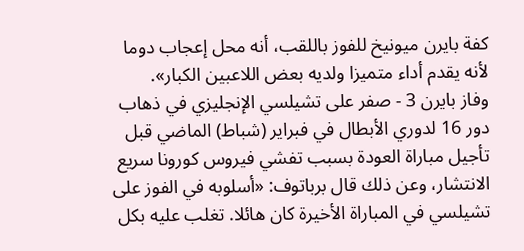كفة بايرن ميونيخ للفوز باللقب، أنه محل إعجاب دوما لأنه يقدم أداء متميزا ولديه بعض اللاعبين الكبار».
وفاز بايرن 3 - صفر على تشيلسي الإنجليزي في ذهاب دور 16 لدوري الأبطال في فبراير (شباط) الماضي قبل تأجيل مباراة العودة بسبب تفشي فيروس كورونا سريع الانتشار، وعن ذلك قال برباتوف: «أسلوبه في الفوز على تشيلسي في المباراة الأخيرة كان هائلا. تغلب عليه بكل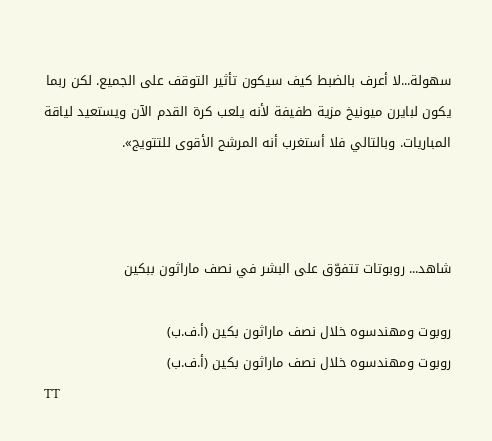سهولة...لا أعرف بالضبط كيف سيكون تأثير التوقف على الجميع. لكن ربما يكون لبايرن ميونيخ مزية طفيفة لأنه يلعب كرة القدم الآن ويستعيد لياقة المباريات. وبالتالي فلا أستغرب أنه المرشح الأقوى للتتويج».



شاهد... روبوتات تتفوّق على البشر في نصف ماراثون ببكين

روبوت ومهندسوه خلال نصف ماراثون بكين (أ.ف.ب)
روبوت ومهندسوه خلال نصف ماراثون بكين (أ.ف.ب)
TT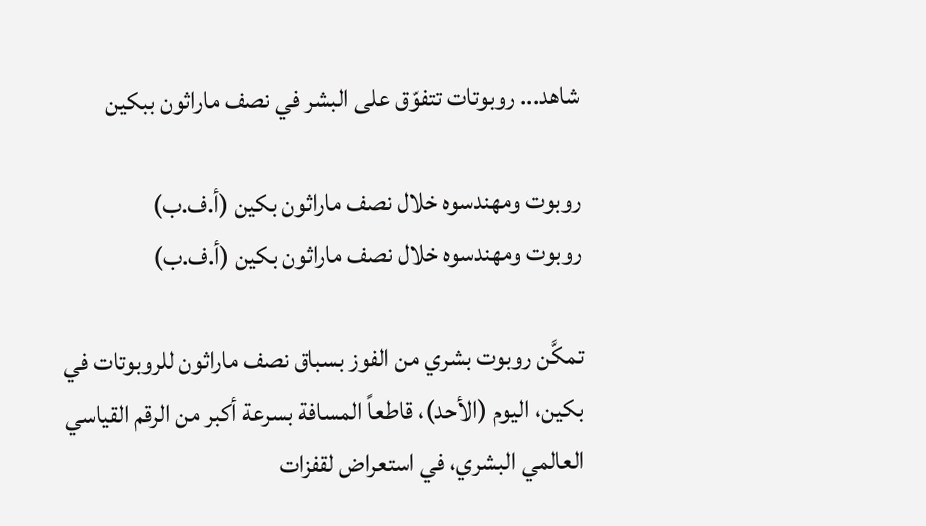شاهد... روبوتات تتفوّق على البشر في نصف ماراثون ببكين

روبوت ومهندسوه خلال نصف ماراثون بكين (أ.ف.ب)
روبوت ومهندسوه خلال نصف ماراثون بكين (أ.ف.ب)

تمكَّن روبوت بشري من الفوز بسباق نصف ماراثون للروبوتات في بكين، اليوم (الأحد)، قاطعاً المسافة بسرعة أكبر من الرقم القياسي العالمي البشري، في استعراض لقفزات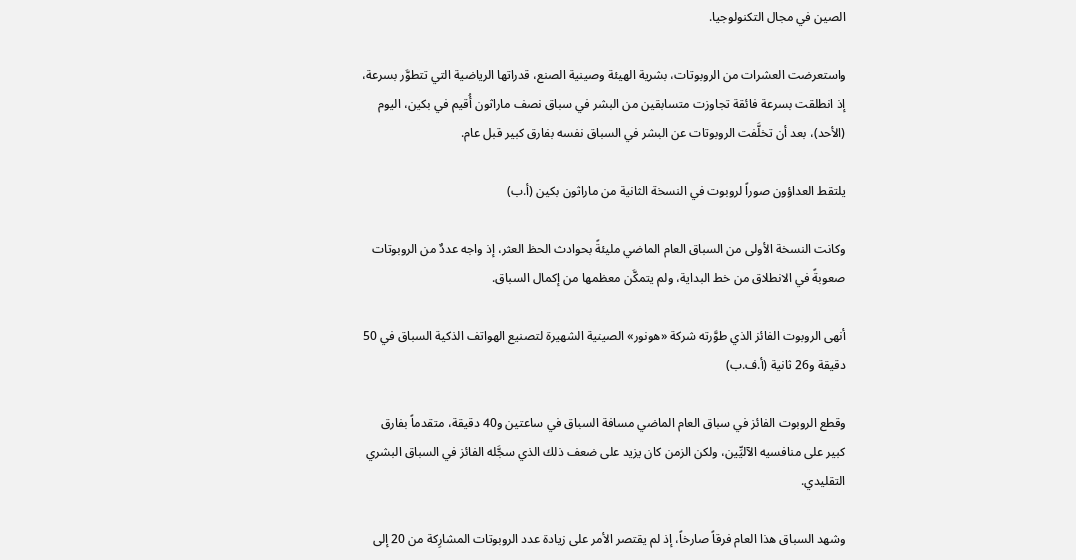الصين في مجال التكنولوجيا.

واستعرضت العشرات ‌من الروبوتات، بشرية الهيئة وصينية الصنع، قدراتها الرياضية التي تتطوَّر بسرعة، إذ انطلقت بسرعة فائقة تجاوزت متسابقين من البشر في سباق نصف ماراثون أُقيم في بكين، اليوم (الأحد)، بعد أن تخلَّفت الروبوتات عن البشر في السباق نفسه بفارق كبير قبل عام.

يلتقط العداؤون صوراً لروبوت في النسخة الثانية من ماراثون بكين (أ.ب)

وكانت النسخة الأولى من السباق العام الماضي مليئةً بحوادث الحظ العثر، إذ واجه عددٌ من الروبوتات صعوبةً في الانطلاق من خط البداية، ولم يتمكَّن معظمها ‌من إكمال ‌السباق.

أنهى الروبوت الفائز الذي طوَّرته شركة «هونور» الصينية الشهيرة لتصنيع الهواتف الذكية السباق في 50 دقيقة و26 ثانية (أ.ف.ب)

وقطع الروبوت الفائز في سباق ‌العام الماضي مسافة السباق في ساعتين و40 دقيقة، متقدماً بفارق كبير على منافسيه الآليِّين، ولكن الزمن كان يزيد على ضعف ذلك الذي سجَّله الفائز في السباق البشري التقليدي.

وشهد السباق هذا العام فرقاً صارخاً، إذ لم يقتصر الأمر على زيادة عدد الروبوتات المشارِكة من 20 إلى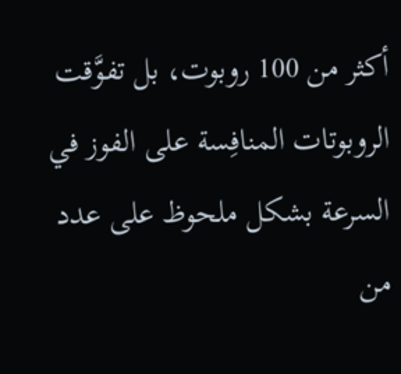أكثر من 100 روبوت، بل تفوَّقت الروبوتات ‌المنافِسة على الفوز ‌في السرعة بشكل ملحوظ على عدد من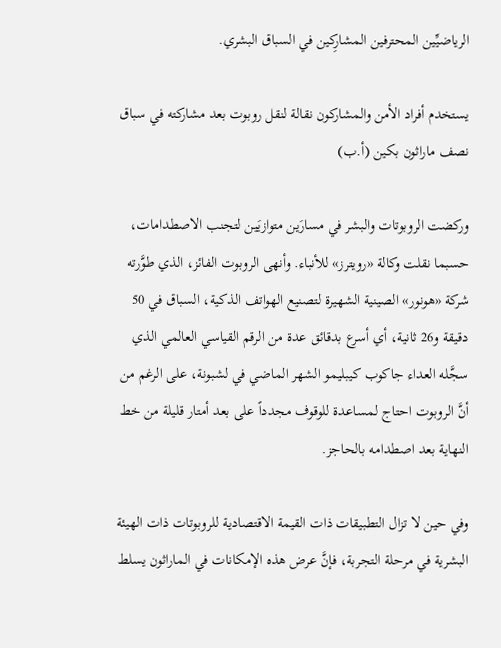الرياضيِّين المحترفين المشارِكين ‌في السباق البشري.

يستخدم أفراد الأمن والمشاركون نقالة لنقل روبوت بعد مشاركته في سباق نصف ماراثون بكين (أ.ب)

وركضت الروبوتات والبشر في مسارَين ‌متوازيَين لتجنب الاصطدامات، حسبما نقلت وكالة «رويترز» للأنباء. وأنهى الروبوت الفائز، الذي طوَّرته شركة «هونور» الصينية الشهيرة لتصنيع الهواتف الذكية، السباق في 50 دقيقة و26 ثانية، أي أسرع بدقائق عدة من الرقم ‌القياسي العالمي الذي سجَّله العداء جاكوب كيبليمو الشهر الماضي في لشبونة، على الرغم من أنَّ الروبوت احتاج لمساعدة للوقوف مجدداً على بعد أمتار قليلة من خط النهاية بعد اصطدامه بالحاجز.

وفي حين لا تزال التطبيقات ذات القيمة الاقتصادية للروبوتات ذات الهيئة البشرية في مرحلة التجربة، فإنَّ عرض هذه الإمكانات في الماراثون يسلط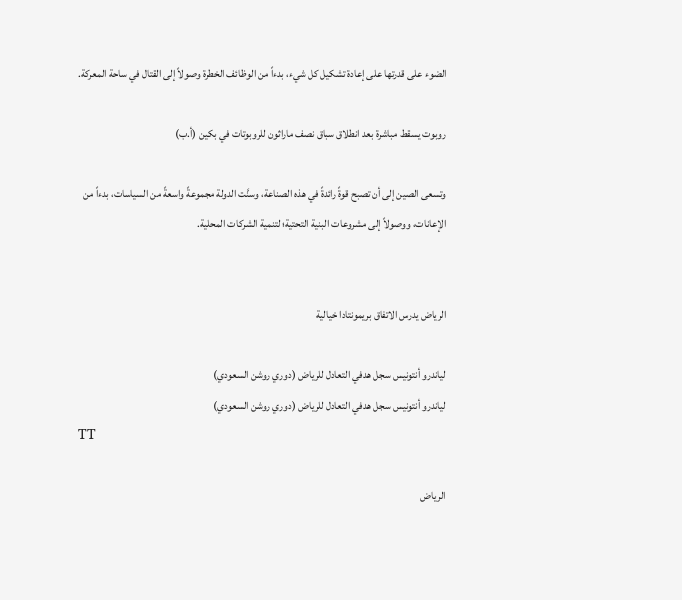الضوء على قدرتها على إعادة تشكيل كل شيء، بدءاً من الوظائف الخطرة وصولاً إلى القتال في ساحة المعركة.

روبوت يسقط مباشرة بعد انطلاق سباق نصف ماراثون للروبوتات في بكين (أ.ب)

وتسعى الصين إلى أن تصبح قوةً رائدةً في هذه الصناعة، وسنَّت الدولة مجموعةً واسعةً من السياسات، بدءاً من الإعانات، ووصولاً إلى مشروعات البنية التحتية؛ لتنمية الشركات المحلية.


الرياض يدرس الاتفاق بريمونتادا خيالية

لياندرو أنتونيس سجل هدفي التعادل للرياض (دوري روشن السعودي)
لياندرو أنتونيس سجل هدفي التعادل للرياض (دوري روشن السعودي)
TT

الرياض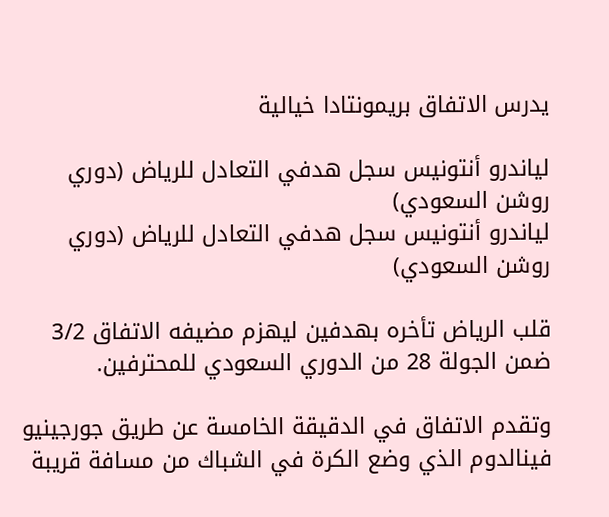يدرس الاتفاق بريمونتادا خيالية

لياندرو أنتونيس سجل هدفي التعادل للرياض (دوري روشن السعودي)
لياندرو أنتونيس سجل هدفي التعادل للرياض (دوري روشن السعودي)

قلب الرياض تأخره بهدفين ليهزم مضيفه الاتفاق 3/2 ضمن الجولة 28 من الدوري السعودي للمحترفين.

وتقدم الاتفاق في الدقيقة الخامسة عن طريق جورجينيو فينالدوم الذي وضع الكرة في الشباك من مسافة قريبة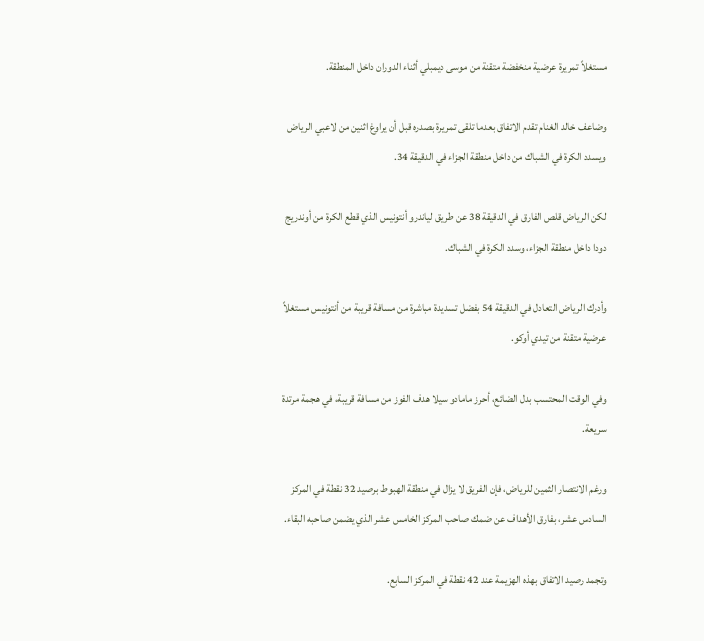مستغلاً تمريرة عرضية منخفضة متقنة من موسى ديمبلي أثناء الدوران داخل المنطقة.

وضاعف خالد الغنام تقدم الاتفاق بعدما تلقى تمريرة بصدره قبل أن يراوغ اثنين من لاعبي الرياض ويسدد الكرة في الشباك من داخل منطقة الجزاء في الدقيقة 34.

لكن الرياض قلص الفارق في الدقيقة 38 عن طريق لياندرو أنتونيس الذي قطع الكرة من أوندريج دودا داخل منطقة الجزاء، وسدد الكرة في الشباك.

وأدرك الرياض التعادل في الدقيقة 54 بفضل تسديدة مباشرة من مسافة قريبة من أنتونيس مستغلاً عرضية متقنة من تيدي أوكو.

وفي الوقت المحتسب بدل الضائع، أحرز مامادو سيلا هدف الفوز من مسافة قريبة، في هجمة مرتدة سريعة.

ورغم الانتصار الثمين للرياض، فإن الفريق لا يزال في منطقة الهبوط برصيد 32 نقطة في المركز السادس عشر، بفارق الأهداف عن ضمك صاحب المركز الخامس عشر الذي يضمن صاحبه البقاء.

وتجمد رصيد الاتفاق بهذه الهزيمة عند 42 نقطة في المركز السابع.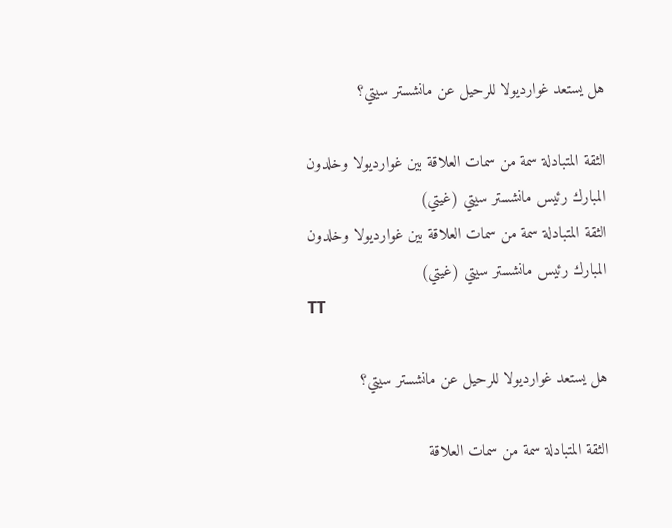هل يستعد غوارديولا للرحيل عن مانشستر سيتي؟

الثقة المتبادلة سمة من سمات العلاقة بين غوارديولا وخلدون المبارك رئيس مانشستر سيتي (غيتي)
الثقة المتبادلة سمة من سمات العلاقة بين غوارديولا وخلدون المبارك رئيس مانشستر سيتي (غيتي)
TT

هل يستعد غوارديولا للرحيل عن مانشستر سيتي؟

الثقة المتبادلة سمة من سمات العلاقة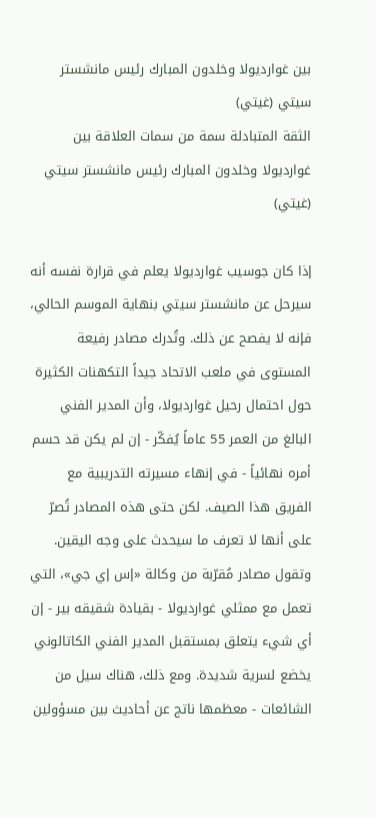بين غوارديولا وخلدون المبارك رئيس مانشستر سيتي (غيتي)
الثقة المتبادلة سمة من سمات العلاقة بين غوارديولا وخلدون المبارك رئيس مانشستر سيتي (غيتي)

إذا كان جوسيب غوارديولا يعلم في قرارة نفسه أنه سيرحل عن مانشستر سيتي بنهاية الموسم الحالي، فإنه لا يفصح عن ذلك. وتُدرك مصادر رفيعة المستوى في ملعب الاتحاد جيداً التكهنات الكثيرة حول احتمال رحيل غوارديولا، وأن المدير الفني البالغ من العمر 55 عاماً يُفكّر - إن لم يكن قد حسم أمره نهائياً - في إنهاء مسيرته التدريبية مع الفريق هذا الصيف. لكن حتى هذه المصادر تُصرّ على أنها لا تعرف ما سيحدث على وجه اليقين. وتقول مصادر مُقرّبة من وكالة «إس إي جي»، التي تعمل مع ممثلي غوارديولا - بقيادة شقيقه بير - إن أي شيء يتعلق بمستقبل المدير الفني الكاتالوني يخضع لسرية شديدة. ومع ذلك، هناك سيل من الشائعات - معظمها ناتج عن أحاديث بين مسؤولين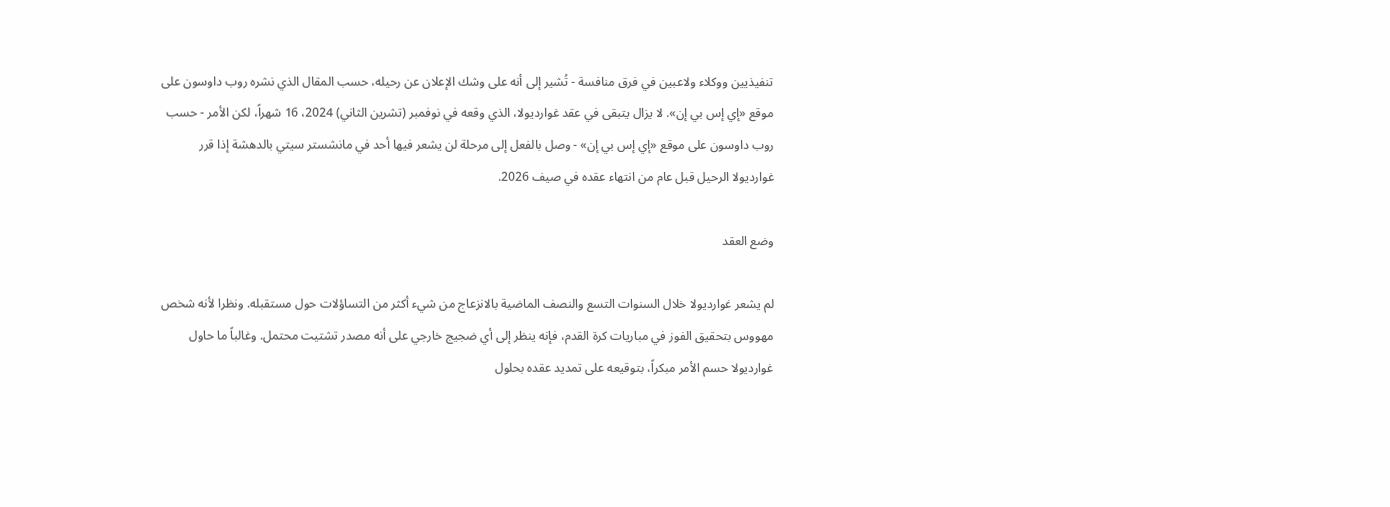تنفيذيين ووكلاء ولاعبين في فرق منافسة - تُشير إلى أنه على وشك الإعلان عن رحيله، حسب المقال الذي نشره روب داوسون على موقع «إي إس بي إن». لا يزال يتبقى في عقد غوارديولا، الذي وقعه في نوفمبر (تشرين الثاني) 2024، 16 شهراً، لكن الأمر - حسب روب داوسون على موقع «إي إس بي إن» - وصل بالفعل إلى مرحلة لن يشعر فيها أحد في مانشستر سيتي بالدهشة إذا قرر غوارديولا الرحيل قبل عام من انتهاء عقده في صيف 2026.

وضع العقد

لم يشعر غوارديولا خلال السنوات التسع والنصف الماضية بالانزعاج من شيء أكثر من التساؤلات حول مستقبله. ونظرا لأنه شخص مهووس بتحقيق الفوز في مباريات كرة القدم، فإنه ينظر إلى أي ضجيج خارجي على أنه مصدر تشتيت محتمل. وغالباً ما حاول غوارديولا حسم الأمر مبكراً، بتوقيعه على تمديد عقده بحلول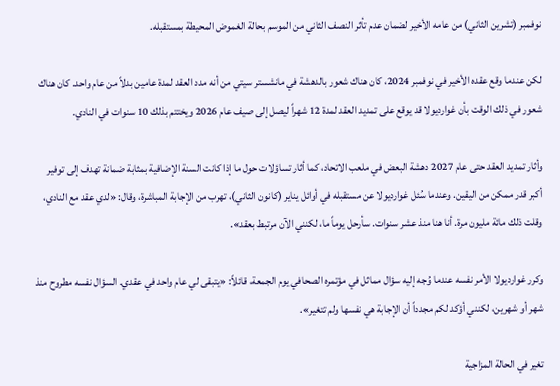نوفمبر (تشرين الثاني) من عامه الأخير لضمان عدم تأثر النصف الثاني من الموسم بحالة الغموض المحيطة بمستقبله.

لكن عندما وقع عقده الأخير في نوفمبر 2024، كان هناك شعور بالدهشة في مانشستر سيتي من أنه مدد العقد لمدة عامين بدلاً من عام واحد. كان هناك شعور في ذلك الوقت بأن غوارديولا قد يوقع على تمديد العقد لمدة 12 شهراً ليصل إلى صيف عام 2026 ويختتم بذلك 10 سنوات في النادي.

وأثار تمديد العقد حتى عام 2027 دهشة البعض في ملعب الاتحاد، كما أثار تساؤلات حول ما إذا كانت السنة الإضافية بمثابة ضمانة تهدف إلى توفير أكبر قدر ممكن من اليقين. وعندما سُئل غوارديولا عن مستقبله في أوائل يناير (كانون الثاني)، تهرب من الإجابة المباشرة، وقال: «لدي عقد مع النادي، وقلت ذلك مائة مليون مرة. أنا هنا منذ عشر سنوات. سأرحل يوماً ما، لكنني الآن مرتبط بعقد».

وكرر غوارديولا الأمر نفسه عندما وُجه إليه سؤال مماثل في مؤتمره الصحافي يوم الجمعة، قائلاً: «يتبقى لي عام واحد في عقدي. السؤال نفسه مطروح منذ شهر أو شهرين، لكنني أؤكد لكم مجدداً أن الإجابة هي نفسها ولم تتغير».

تغير في الحالة المزاجية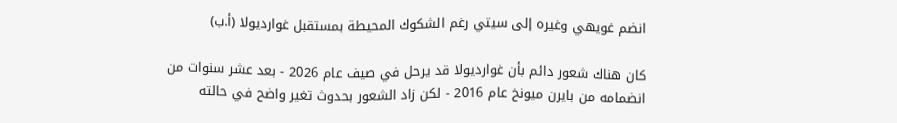انضم غويهي وغيره إلى سيتي رغم الشكوك المحيطة بمستقبل غوارديولا (أ.ب)

كان هناك شعور دائم بأن غوارديولا قد يرحل في صيف عام 2026 - بعد عشر سنوات من انضمامه من بايرن ميونخ عام 2016 - لكن زاد الشعور بحدوث تغير واضح في حالته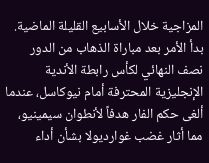المزاجية خلال الأسابيع القليلة الماضية. بدأ الأمر بعد مباراة الذهاب من الدور نصف النهائي لكأس رابطة الأندية الإنجليزية المحترفة أمام نيوكاسل، عندما ألغى حكم الفار هدفاً لأنطوان سيمينيو، مما أثار غضب غوارديولا بشأن أداء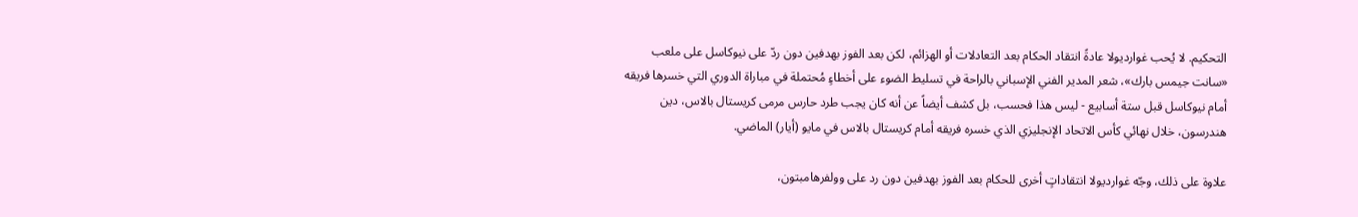التحكيم. لا يُحب غوارديولا عادةً انتقاد الحكام بعد التعادلات أو الهزائم، لكن بعد الفوز بهدفين دون ردّ على نيوكاسل على ملعب «سانت جيمس بارك»، شعر المدير الفني الإسباني بالراحة في تسليط الضوء على أخطاءٍ مُحتملة في مباراة الدوري التي خسرها فريقه أمام نيوكاسل قبل ستة أسابيع - ليس هذا فحسب، بل كشف أيضاً عن أنه كان يجب طرد حارس مرمى كريستال بالاس، دين هندرسون، خلال نهائي كأس الاتحاد الإنجليزي الذي خسره فريقه أمام كريستال بالاس في مايو (أيار) الماضي.

علاوة على ذلك، وجّه غوارديولا انتقاداتٍ أخرى للحكام بعد الفوز بهدفين دون رد على وولفرهامبتون،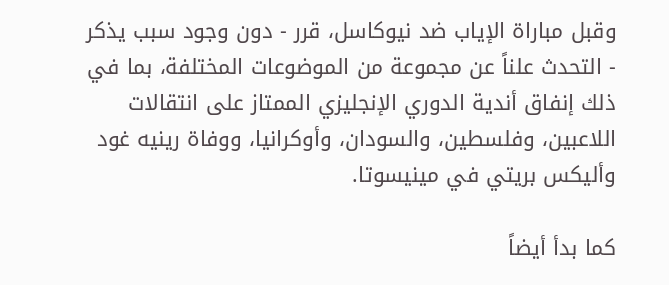وقبل مباراة الإياب ضد نيوكاسل، قرر - دون وجود سبب يذكر - التحدث علناً عن مجموعة من الموضوعات المختلفة، بما في ذلك إنفاق أندية الدوري الإنجليزي الممتاز على انتقالات اللاعبين، وفلسطين، والسودان، وأوكرانيا، ووفاة رينيه غود وأليكس بريتي في مينيسوتا.

كما بدأ أيضاً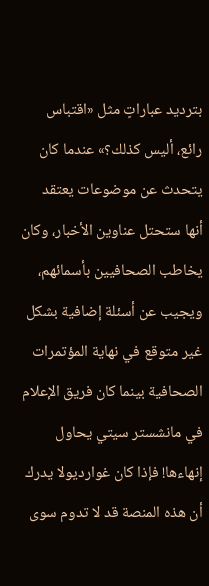بترديد عباراتٍ مثل «اقتباس رائع، أليس كذلك؟» عندما كان يتحدث عن موضوعات يعتقد أنها ستحتل عناوين الأخبار، وكان يخاطب الصحافيين بأسمائهم، ويجيب عن أسئلة إضافية بشكل غير متوقع في نهاية المؤتمرات الصحافية بينما كان فريق الإعلام في مانشستر سيتي يحاول إنهاءها! فإذا كان غوارديولا يدرك أن هذه المنصة قد لا تدوم سوى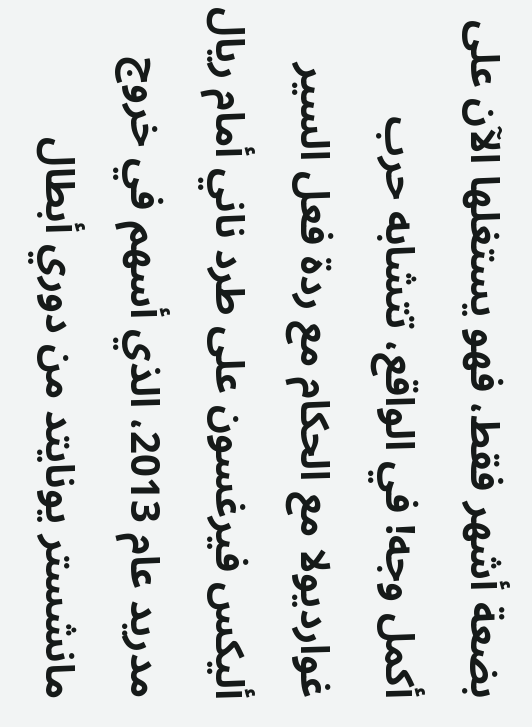بضعة أشهر فقط، فهو يستغلها الآن على أكمل وجه! في الواقع، تتشابه حرب غوارديولا مع الحكام مع ردة فعل السير أليكس فيرغسون على طرد ناني أمام ريال مدريد عام 2013، الذي أسهم في خروج مانشستر يونايتد من دوري أبطال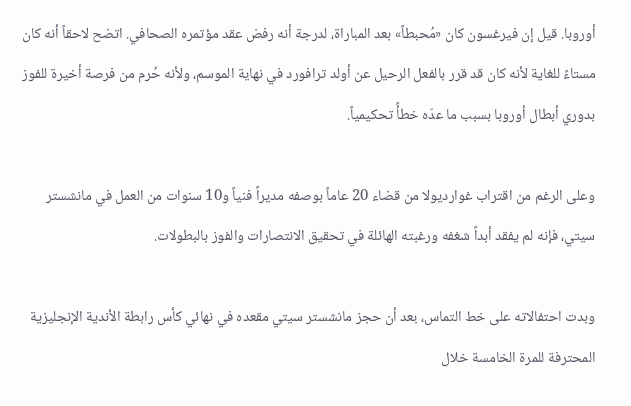أوروبا. قيل إن فيرغسون كان «مُحبطاً» بعد المباراة، لدرجة أنه رفض عقد مؤتمره الصحافي. اتضح لاحقاً أنه كان مستاءً للغاية لأنه كان قد قرر بالفعل الرحيل عن أولد ترافورد في نهاية الموسم، ولأنه حُرم من فرصة أخيرة للفوز بدوري أبطال أوروبا بسبب ما عدّه خطأً تحكيمياً.

وعلى الرغم من اقتراب غوارديولا من قضاء 20 عاماً بوصفه مديراً فنياً و10 سنوات من العمل في مانشستر سيتي، فإنه لم يفقد أبداً شغفه ورغبته الهائلة في تحقيق الانتصارات والفوز بالبطولات.

وبدت احتفالاته على خط التماس، بعد أن حجز مانشستر سيتي مقعده في نهائي كأس رابطة الأندية الإنجليزية المحترفة للمرة الخامسة خلال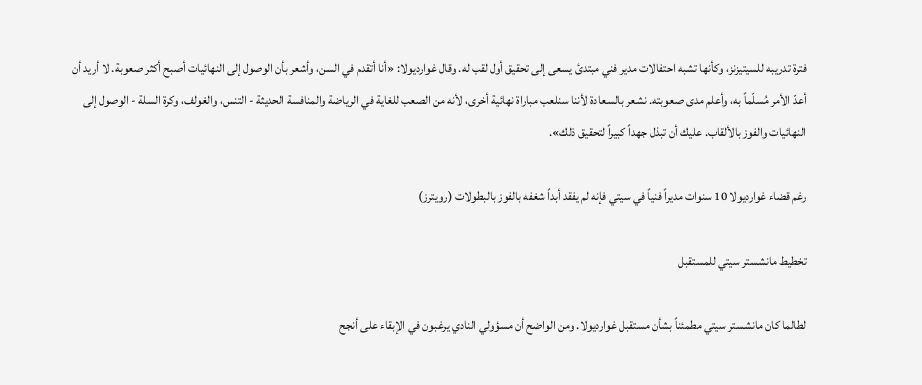فترة تدريبه للسيتيزنز، وكأنها تشبه احتفالات مدير فني مبتدئ يسعى إلى تحقيق أول لقب له. وقال غوارديولا: «أنا أتقدم في السن، وأشعر بأن الوصول إلى النهائيات أصبح أكثر صعوبة. لا أريد أن أعدّ الأمر مُسلّماً به، وأعلم مدى صعوبته. نشعر بالسعادة لأننا سنلعب مباراة نهائية أخرى، لأنه من الصعب للغاية في الرياضة والمنافسة الحديثة - التنس، والغولف، وكرة السلة - الوصول إلى النهائيات والفوز بالألقاب. عليك أن تبذل جهداً كبيراً لتحقيق ذلك».

رغم قضاء غوارديولا 10 سنوات مديراً فنياً في سيتي فإنه لم يفقد أبداً شغفه بالفوز بالبطولات (رويترز)

تخطيط مانشستر سيتي للمستقبل

لطالما كان مانشستر سيتي مطمئناً بشأن مستقبل غوارديولا. ومن الواضح أن مسؤولي النادي يرغبون في الإبقاء على أنجح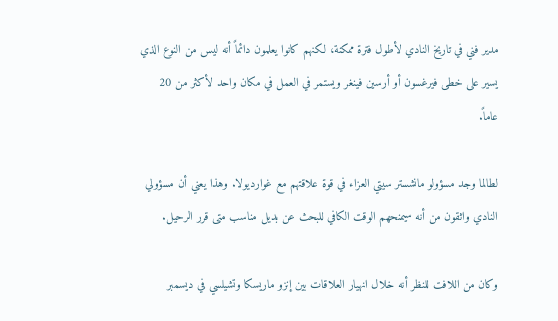مدير فني في تاريخ النادي لأطول فترة ممكنة، لكنهم كانوا يعلمون دائماً أنه ليس من النوع الذي يسير على خطى فيرغسون أو أرسين فينغر ويستمر في العمل في مكان واحد لأكثر من 20 عاماً.

لطالما وجد مسؤولو مانشستر سيتي العزاء في قوة علاقتهم مع غوارديولا. وهذا يعني أن مسؤولي النادي واثقون من أنه سيمنحهم الوقت الكافي للبحث عن بديل مناسب متى قرر الرحيل.

وكان من اللافت للنظر أنه خلال انهيار العلاقات بين إنزو ماريسكا وتشيلسي في ديسمبر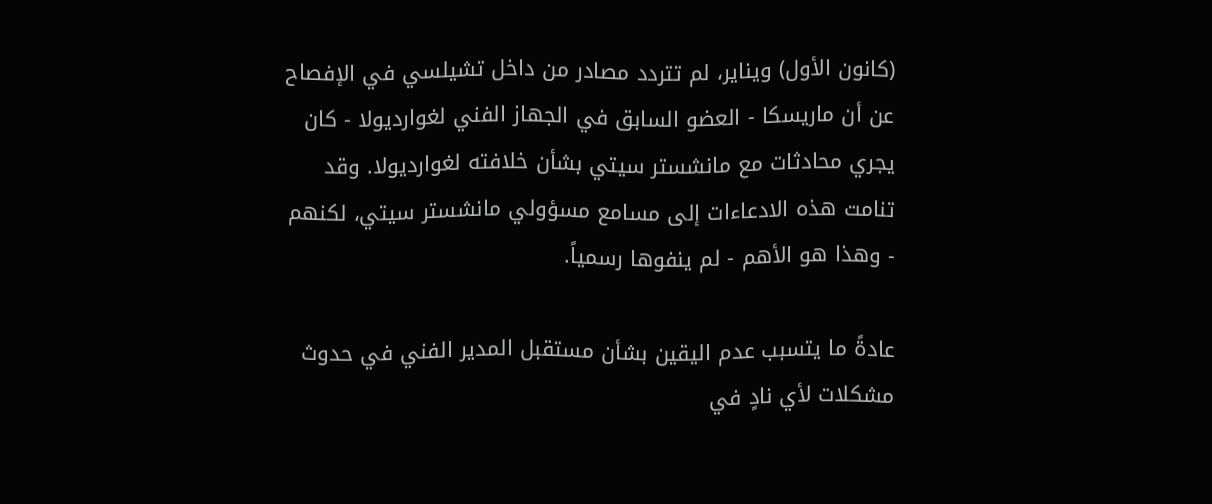(كانون الأول) ويناير، لم تتردد مصادر من داخل تشيلسي في الإفصاح عن أن ماريسكا - العضو السابق في الجهاز الفني لغوارديولا - كان يجري محادثات مع مانشستر سيتي بشأن خلافته لغوارديولا. وقد تنامت هذه الادعاءات إلى مسامع مسؤولي مانشستر سيتي، لكنهم - وهذا هو الأهم - لم ينفوها رسمياً.

عادةً ما يتسبب عدم اليقين بشأن مستقبل المدير الفني في حدوث مشكلات لأي نادٍ في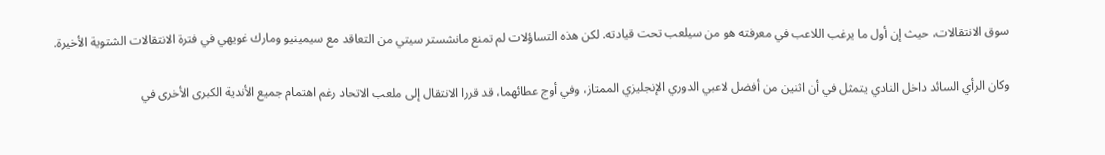سوق الانتقالات، حيث إن أول ما يرغب اللاعب في معرفته هو من سيلعب تحت قيادته. لكن هذه التساؤلات لم تمنع مانشستر سيتي من التعاقد مع سيمينيو ومارك غويهي في فترة الانتقالات الشتوية الأخيرة.

وكان الرأي السائد داخل النادي يتمثل في أن اثنين من أفضل لاعبي الدوري الإنجليزي الممتاز، وفي أوج عطائهما، قد قررا الانتقال إلى ملعب الاتحاد رغم اهتمام جميع الأندية الكبرى الأخرى في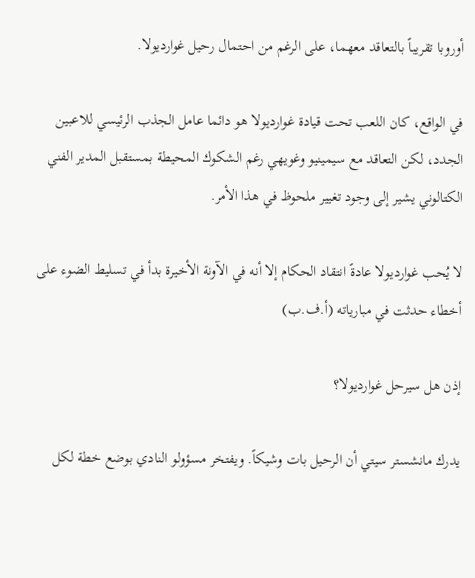أوروبا تقريباً بالتعاقد معهما، على الرغم من احتمال رحيل غوارديولا.

في الواقع، كان اللعب تحت قيادة غوارديولا هو دائما عامل الجذب الرئيسي للاعبين الجدد، لكن التعاقد مع سيمينيو وغويهي رغم الشكوك المحيطة بمستقبل المدير الفني الكتالوني يشير إلى وجود تغيير ملحوظ في هذا الأمر.

لا يُحب غوارديولا عادةً انتقاد الحكام إلا أنه في الآونة الأخيرة بدأ في تسليط الضوء على أخطاء حدثت في مبارياته (أ.ف.ب)

إذن هل سيرحل غوارديولا؟

يدرك مانشستر سيتي أن الرحيل بات وشيكاً. ويفتخر مسؤولو النادي بوضع خطة لكل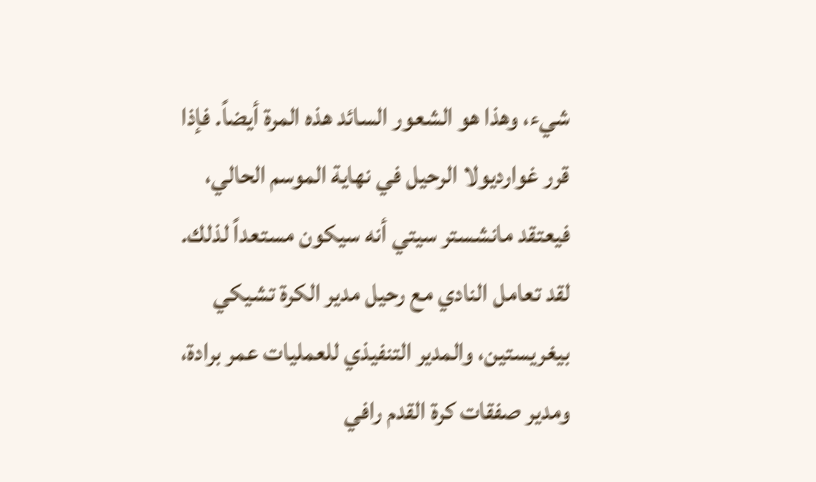شيء، وهذا هو الشعور السائد هذه المرة أيضاً. فإذا قرر غوارديولا الرحيل في نهاية الموسم الحالي، فيعتقد مانشستر سيتي أنه سيكون مستعداً لذلك. لقد تعامل النادي مع رحيل مدير الكرة تشيكي بيغريستين، والمدير التنفيذي للعمليات عمر برادة، ومدير صفقات كرة القدم رافي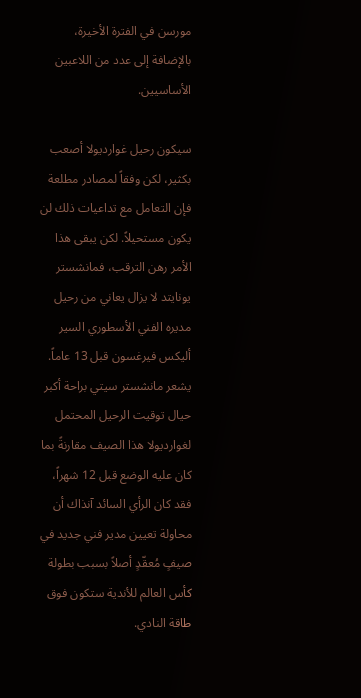مورسن في الفترة الأخيرة، بالإضافة إلى عدد من اللاعبين الأساسيين.

سيكون رحيل غوارديولا أصعب بكثير، لكن وفقاً لمصادر مطلعة فإن التعامل مع تداعيات ذلك لن يكون مستحيلاً. لكن يبقى هذا الأمر رهن الترقب، فمانشستر يونايتد لا يزال يعاني من رحيل مديره الفني الأسطوري السير أليكس فيرغسون قبل 13 عاماً. يشعر مانشستر سيتي براحة أكبر حيال توقيت الرحيل المحتمل لغوارديولا هذا الصيف مقارنةً بما كان عليه الوضع قبل 12 شهراً، فقد كان الرأي السائد آنذاك أن محاولة تعيين مدير فني جديد في صيفٍ مُعقّدٍ أصلاً بسبب بطولة كأس العالم للأندية ستكون فوق طاقة النادي.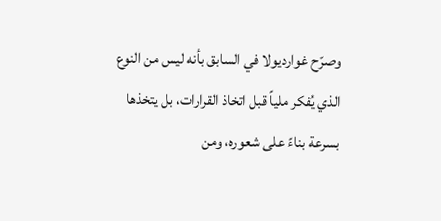وصرّح غوارديولا في السابق بأنه ليس من النوع الذي يُفكر ملياً قبل اتخاذ القرارات، بل يتخذها بسرعة بناءً على شعوره، ومن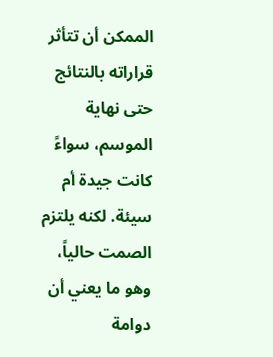الممكن أن تتأثر قراراته بالنتائج حتى نهاية الموسم، سواءً كانت جيدة أم سيئة. لكنه يلتزم الصمت حالياً، وهو ما يعني أن دوامة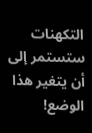التكهنات ستستمر إلى أن يتغير هذا الوضع!